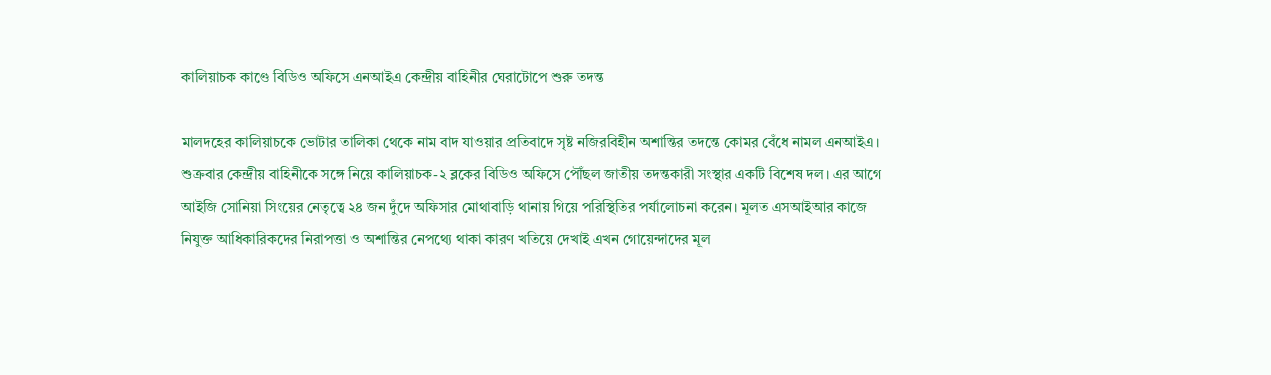কালিয়াচক কাণ্ডে বিডিও অফিসে এনআইএ কেন্দ্রীয় বাহিনীর ঘেরাটোপে শুরু তদন্ত

মালদহের কালিয়াচকে ভোটার তালিকা থেকে নাম বাদ যাওয়ার প্রতিবাদে সৃষ্ট নজিরবিহীন অশান্তির তদন্তে কোমর বেঁধে নামল এনআইএ। শুক্রবার কেন্দ্রীয় বাহিনীকে সঙ্গে নিয়ে কালিয়াচক-২ ব্লকের বিডিও অফিসে পৌঁছল জাতীয় তদন্তকারী সংস্থার একটি বিশেষ দল। এর আগে আইজি সোনিয়া সিংয়ের নেতৃত্বে ২৪ জন দুঁদে অফিসার মোথাবাড়ি থানায় গিয়ে পরিস্থিতির পর্যালোচনা করেন। মূলত এসআইআর কাজে নিযুক্ত আধিকারিকদের নিরাপত্তা ও অশান্তির নেপথ্যে থাকা কারণ খতিয়ে দেখাই এখন গোয়েন্দাদের মূল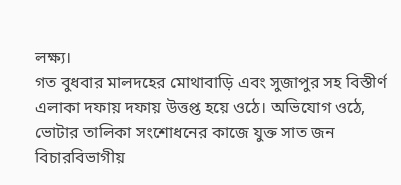লক্ষ্য।
গত বুধবার মালদহের মোথাবাড়ি এবং সুজাপুর সহ বিস্তীর্ণ এলাকা দফায় দফায় উত্তপ্ত হয়ে ওঠে। অভিযোগ ওঠে, ভোটার তালিকা সংশোধনের কাজে যুক্ত সাত জন বিচারবিভাগীয়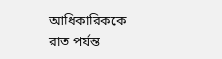আধিকারিককে রাত পর্যন্ত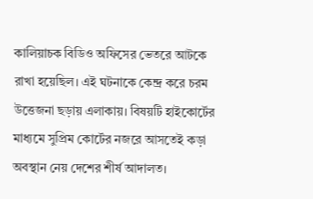কালিয়াচক বিডিও অফিসের ভেতরে আটকে রাখা হয়েছিল। এই ঘটনাকে কেন্দ্র করে চরম উত্তেজনা ছড়ায় এলাকায়। বিষয়টি হাইকোর্টের মাধ্যমে সুপ্রিম কোর্টের নজরে আসতেই কড়া অবস্থান নেয় দেশের শীর্ষ আদালত।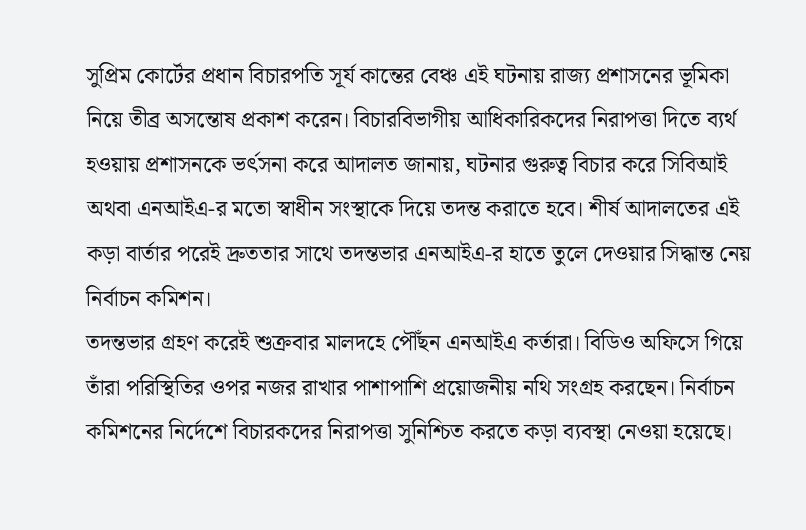সুপ্রিম কোর্টের প্রধান বিচারপতি সূর্য কান্তের বেঞ্চ এই ঘটনায় রাজ্য প্রশাসনের ভূমিকা নিয়ে তীব্র অসন্তোষ প্রকাশ করেন। বিচারবিভাগীয় আধিকারিকদের নিরাপত্তা দিতে ব্যর্থ হওয়ায় প্রশাসনকে ভর্ৎসনা করে আদালত জানায়, ঘটনার গুরুত্ব বিচার করে সিবিআই অথবা এনআইএ-র মতো স্বাধীন সংস্থাকে দিয়ে তদন্ত করাতে হবে। শীর্ষ আদালতের এই কড়া বার্তার পরেই দ্রুততার সাথে তদন্তভার এনআইএ-র হাতে তুলে দেওয়ার সিদ্ধান্ত নেয় নির্বাচন কমিশন।
তদন্তভার গ্রহণ করেই শুক্রবার মালদহে পৌঁছন এনআইএ কর্তারা। বিডিও অফিসে গিয়ে তাঁরা পরিস্থিতির ওপর নজর রাখার পাশাপাশি প্রয়োজনীয় নথি সংগ্রহ করছেন। নির্বাচন কমিশনের নির্দেশে বিচারকদের নিরাপত্তা সুনিশ্চিত করতে কড়া ব্যবস্থা নেওয়া হয়েছে।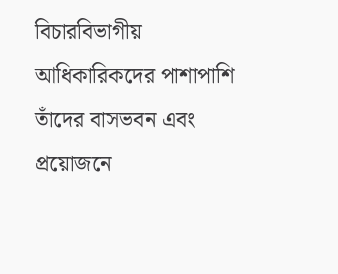বিচারবিভাগীয় আধিকারিকদের পাশাপাশি তাঁদের বাসভবন এবং প্রয়োজনে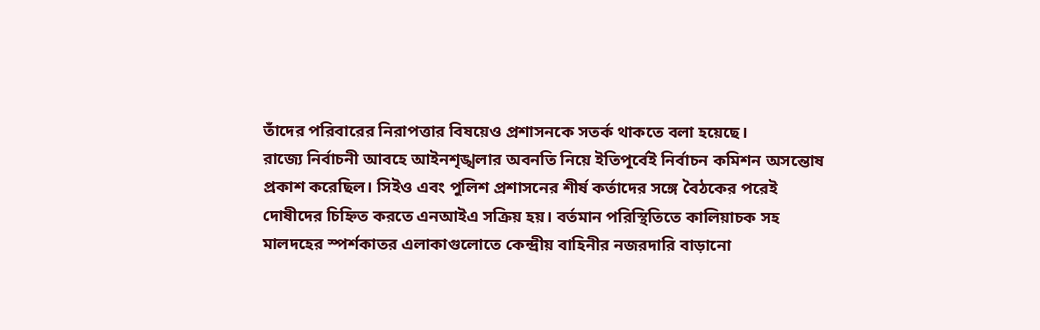তাঁদের পরিবারের নিরাপত্তার বিষয়েও প্রশাসনকে সতর্ক থাকতে বলা হয়েছে।
রাজ্যে নির্বাচনী আবহে আইনশৃঙ্খলার অবনতি নিয়ে ইতিপূর্বেই নির্বাচন কমিশন অসন্তোষ প্রকাশ করেছিল। সিইও এবং পুলিশ প্রশাসনের শীর্ষ কর্তাদের সঙ্গে বৈঠকের পরেই দোষীদের চিহ্নিত করতে এনআইএ সক্রিয় হয়। বর্তমান পরিস্থিতিতে কালিয়াচক সহ মালদহের স্পর্শকাতর এলাকাগুলোতে কেন্দ্রীয় বাহিনীর নজরদারি বাড়ানো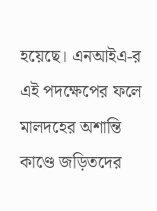হয়েছে। এনআইএ-র এই পদক্ষেপের ফলে মালদহের অশান্তি কাণ্ডে জড়িতদের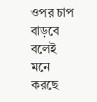ওপর চাপ বাড়বে বলেই মনে করছে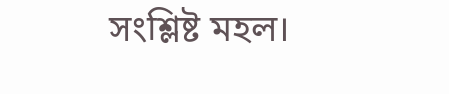সংশ্লিষ্ট মহল।